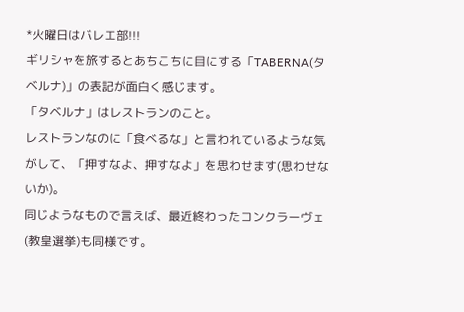*火曜日はバレエ部!!!
ギリシャを旅するとあちこちに目にする「TABERNA(タベルナ)」の表記が面白く感じます。
「タベルナ」はレストランのこと。
レストランなのに「食べるな」と言われているような気がして、「押すなよ、押すなよ」を思わせます(思わせないか)。
同じようなもので言えば、最近終わったコンクラーヴェ(教皇選挙)も同様です。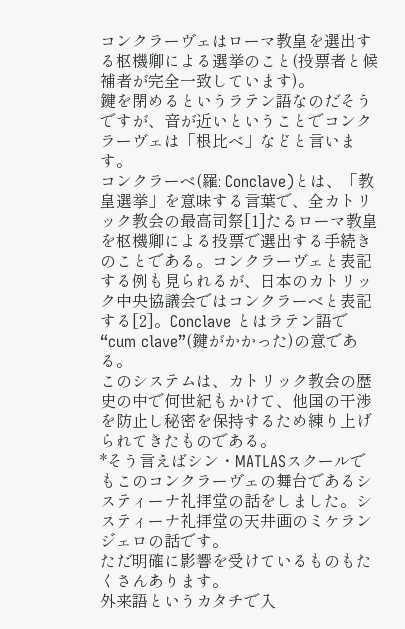コンクラーヴェはローマ教皇を選出する枢機卿による選挙のこと(投票者と候補者が完全一致しています)。
鍵を閉めるというラテン語なのだそうですが、音が近いということでコンクラーヴェは「根比べ」などと言います。
コンクラーベ(羅: Conclave)とは、「教皇選挙」を意味する言葉で、全カトリック教会の最高司祭[1]たるローマ教皇を枢機卿による投票で選出する手続きのことである。コンクラーヴェと表記する例も見られるが、日本のカトリック中央協議会ではコンクラーベと表記する[2]。Conclave とはラテン語で “cum clave”(鍵がかかった)の意である。
このシステムは、カトリック教会の歴史の中で何世紀もかけて、他国の干渉を防止し秘密を保持するため練り上げられてきたものである。
*そう言えばシン・MATLASスクールでもこのコンクラーヴェの舞台であるシスティーナ礼拝堂の話をしました。システィーナ礼拝堂の天井画のミケランジェロの話です。
ただ明確に影響を受けているものもたくさんあります。
外来語というカタチで入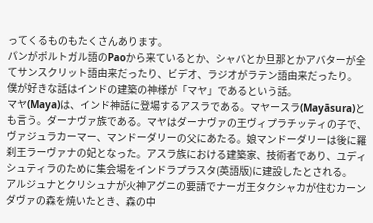ってくるものもたくさんあります。
パンがポルトガル語のPaoから来ているとか、シャバとか旦那とかアバターが全てサンスクリット語由来だったり、ビデオ、ラジオがラテン語由来だったり。
僕が好きな話はインドの建築の神様が「マヤ」であるという話。
マヤ(Maya)は、インド神話に登場するアスラである。マヤースラ(Mayāsura)とも言う。ダーナヴァ族である。マヤはダーナヴァの王ヴィプラチッティの子で、ヴァジュラカーマー、マンドーダリーの父にあたる。娘マンドーダリーは後に羅刹王ラーヴァナの妃となった。アスラ族における建築家、技術者であり、ユディシュティラのために集会場をインドラプラスタ(英語版)に建設したとされる。
アルジュナとクリシュナが火神アグニの要請でナーガ王タクシャカが住むカーンダヴァの森を焼いたとき、森の中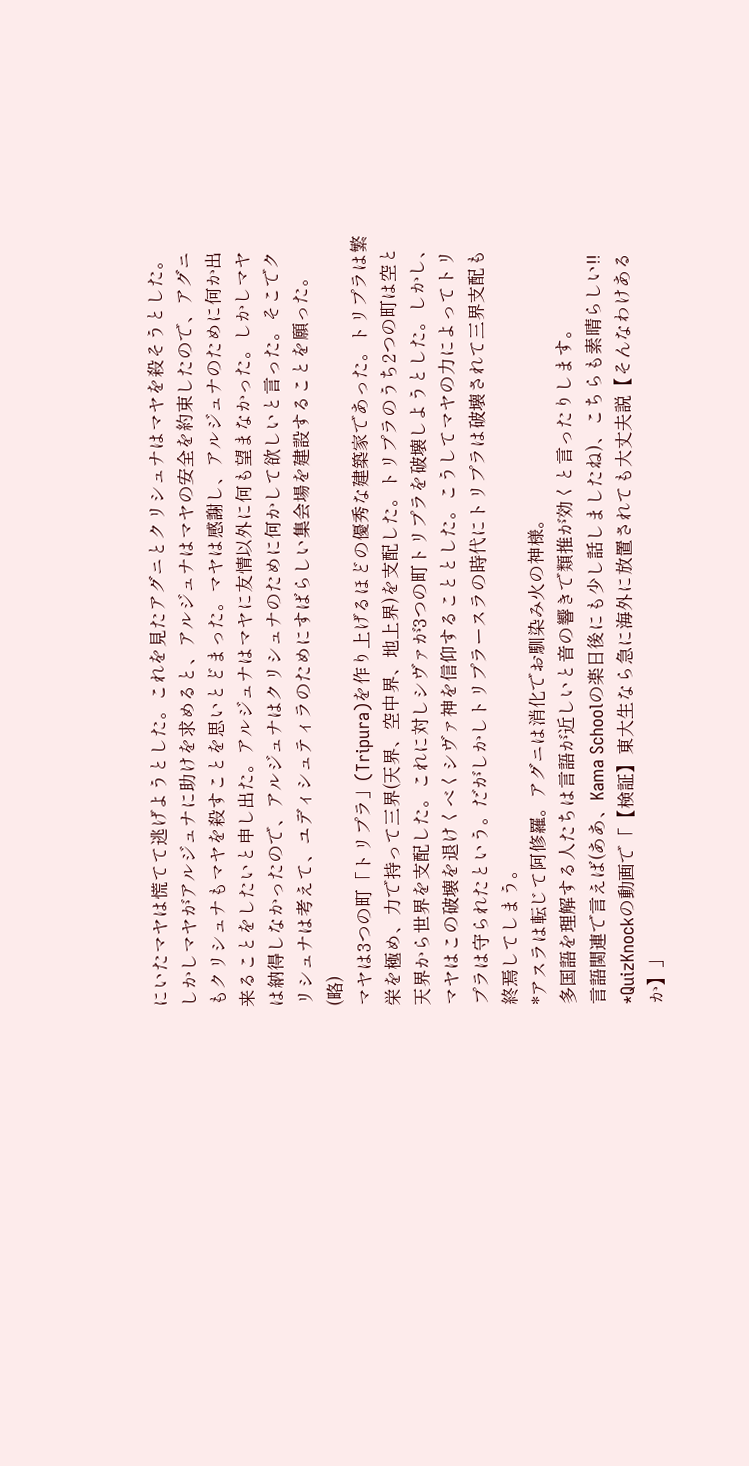にいたマヤは慌てて逃げようとした。これを見たアグニとクリシュナはマヤを殺そうとした。しかしマヤがアルジュナに助けを求めると、アルジュナはマヤの安全を約束したので、アグニもクリシュナもマヤを殺すことを思いとどまった。マヤは感謝し、アルジュナのために何か出来ることをしたいと申し出た。アルジュナはマヤに友情以外に何も望まなかった。しかしマヤは納得しなかったので、アルジュナはクリシュナのために何かして欲しいと言った。そこでクリシュナは考えて、ユディシュティラのためにすばらしい集会場を建設することを願った。
(略)
マヤは3つの町「トリプラ」(Tripura)を作り上げるほどの優秀な建築家であった。トリプラは繁栄を極め、力で持って三界(天界、空中界、地上界)を支配した。トリプラのうち2つの町は空と天界から世界を支配した。これに対しシヴァが3つの町トリプラを破壊しようとした。しかし、マヤはこの破壊を退けくべくシヴァ神を信仰することとした。こうしてマヤの力によってトリプラは守られたという。だがしかしトリプラースラの時代にトリプラは破壊されて三界支配も終焉してしまう。
*アスラは転じて阿修羅。アグニは消化でお馴染み火の神様。
多国語を理解する人たちは言語が近しいと音の響きで類推が効くと言ったりします。
言語関連で言えば(ああ、Kama Schoolの楽日後にも少し話しましたね)、こちらも素晴らしい!!
*QuizKnockの動画で「【検証】東大生なら急に海外に放置されても大丈夫説【そんなわけあるか】」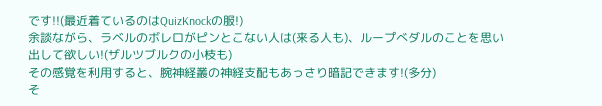です!!(最近着ているのはQuizKnockの服!)
余談ながら、ラベルのボレロがピンとこない人は(来る人も)、ループべダルのことを思い出して欲しい!(ザルツブルクの小枝も)
その感覚を利用すると、腕神経叢の神経支配もあっさり暗記できます!(多分)
そ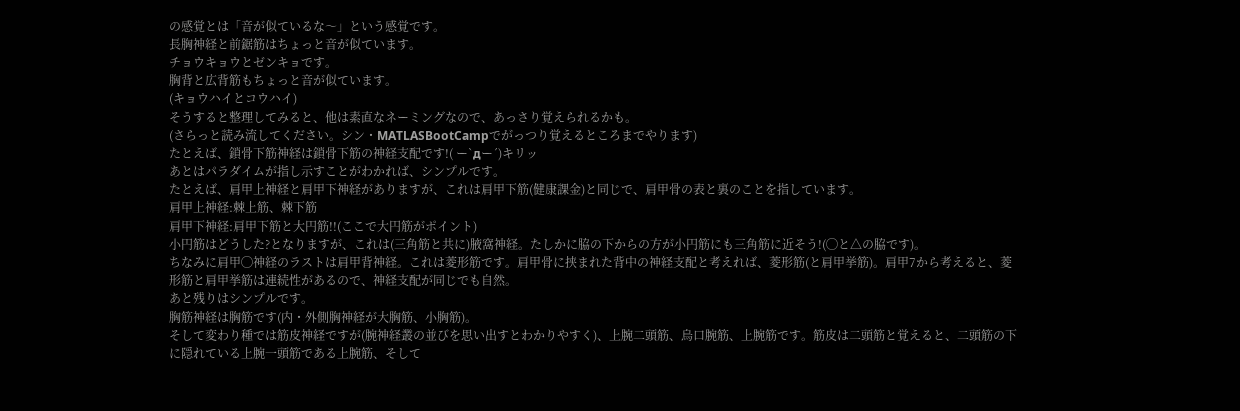の感覚とは「音が似ているな〜」という感覚です。
長胸神経と前鋸筋はちょっと音が似ています。
チョウキョウとゼンキョです。
胸背と広背筋もちょっと音が似ています。
(キョウハイとコウハイ)
そうすると整理してみると、他は素直なネーミングなので、あっさり覚えられるかも。
(さらっと読み流してください。シン・MATLASBootCampでがっつり覚えるところまでやります)
たとえば、鎖骨下筋神経は鎖骨下筋の神経支配です!( ー`дー´)キリッ
あとはパラダイムが指し示すことがわかれば、シンプルです。
たとえば、肩甲上神経と肩甲下神経がありますが、これは肩甲下筋(健康課金)と同じで、肩甲骨の表と裏のことを指しています。
肩甲上神経:棘上筋、棘下筋
肩甲下神経:肩甲下筋と大円筋!!(ここで大円筋がポイント)
小円筋はどうした?となりますが、これは(三角筋と共に)腋窩神経。たしかに脇の下からの方が小円筋にも三角筋に近そう!(◯と△の脇です)。
ちなみに肩甲◯神経のラストは肩甲背神経。これは菱形筋です。肩甲骨に挟まれた背中の神経支配と考えれば、菱形筋(と肩甲挙筋)。肩甲7から考えると、菱形筋と肩甲挙筋は連続性があるので、神経支配が同じでも自然。
あと残りはシンプルです。
胸筋神経は胸筋です(内・外側胸神経が大胸筋、小胸筋)。
そして変わり種では筋皮神経ですが(腕神経叢の並びを思い出すとわかりやすく)、上腕二頭筋、烏口腕筋、上腕筋です。筋皮は二頭筋と覚えると、二頭筋の下に隠れている上腕一頭筋である上腕筋、そして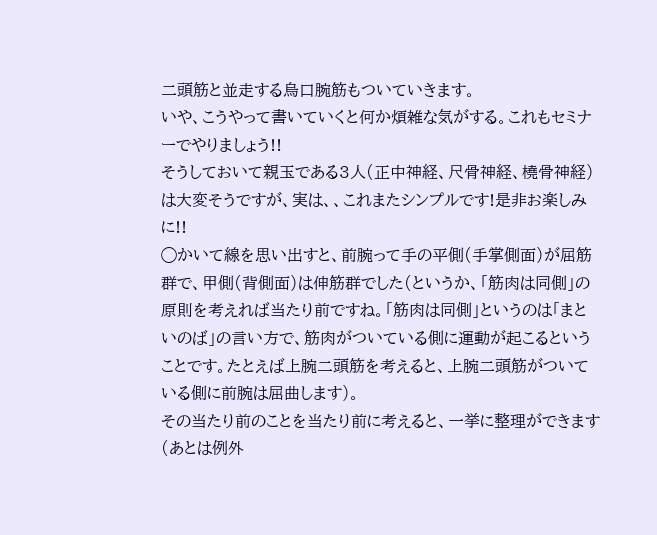二頭筋と並走する烏口腕筋もついていきます。
いや、こうやって書いていくと何か煩雑な気がする。これもセミナーでやりましょう!!
そうしておいて親玉である3人(正中神経、尺骨神経、橈骨神経)は大変そうですが、実は、、これまたシンプルです!是非お楽しみに!!
◯かいて線を思い出すと、前腕って手の平側(手掌側面)が屈筋群で、甲側(背側面)は伸筋群でした(というか、「筋肉は同側」の原則を考えれば当たり前ですね。「筋肉は同側」というのは「まといのば」の言い方で、筋肉がついている側に運動が起こるということです。たとえば上腕二頭筋を考えると、上腕二頭筋がついている側に前腕は屈曲します)。
その当たり前のことを当たり前に考えると、一挙に整理ができます(あとは例外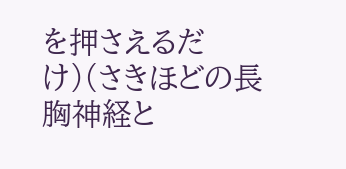を押さえるだけ)(さきほどの長胸神経と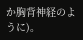か胸背神経のように)。